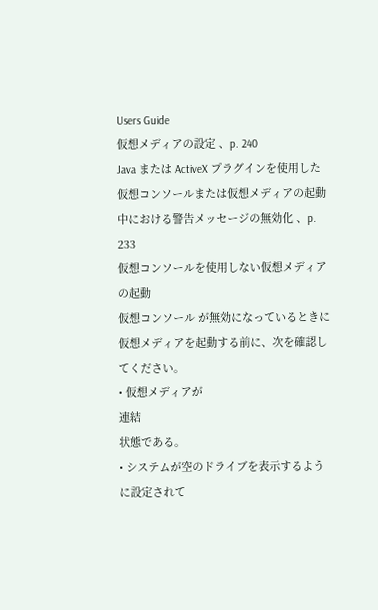Users Guide
仮想メディアの設定 、p. 240
Java または ActiveX プラグインを使用した仮想コンソールまたは仮想メディアの起動中における警告メッセージの無効化 、p. 233
仮想コンソールを使用しない仮想メディアの起動
仮想コンソール が無効になっているときに仮想メディアを起動する前に、次を確認してください。
• 仮想メディアが
連結
状態である。
• システムが空のドライブを表示するように設定されて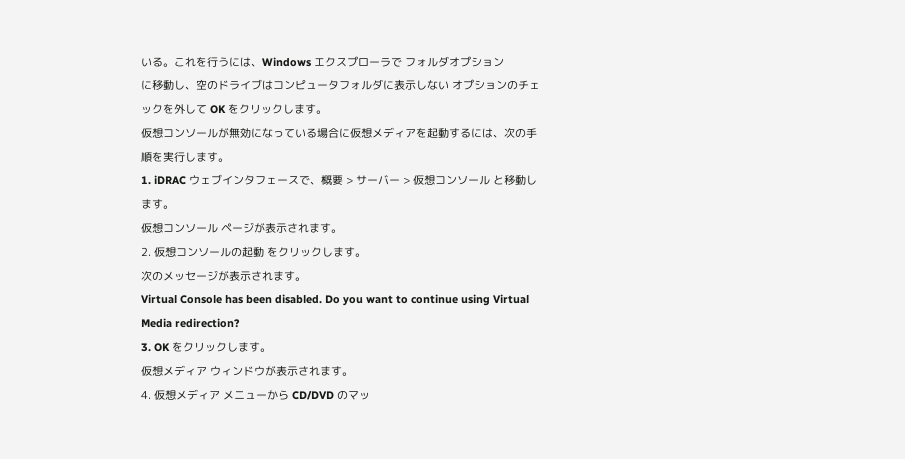いる。これを行うには、Windows エクスプローラで フォルダオプション
に移動し、空のドライブはコンピュータフォルダに表示しない オプションのチェックを外して OK をクリックします。
仮想コンソールが無効になっている場合に仮想メディアを起動するには、次の手順を実行します。
1. iDRAC ウェブインタフェースで、概要 > サーバー > 仮想コンソール と移動します。
仮想コンソール ページが表示されます。
2. 仮想コンソールの起動 をクリックします。
次のメッセージが表示されます。
Virtual Console has been disabled. Do you want to continue using Virtual Media redirection?
3. OK をクリックします。
仮想メディア ウィンドウが表示されます。
4. 仮想メディア メニューから CD/DVD のマッ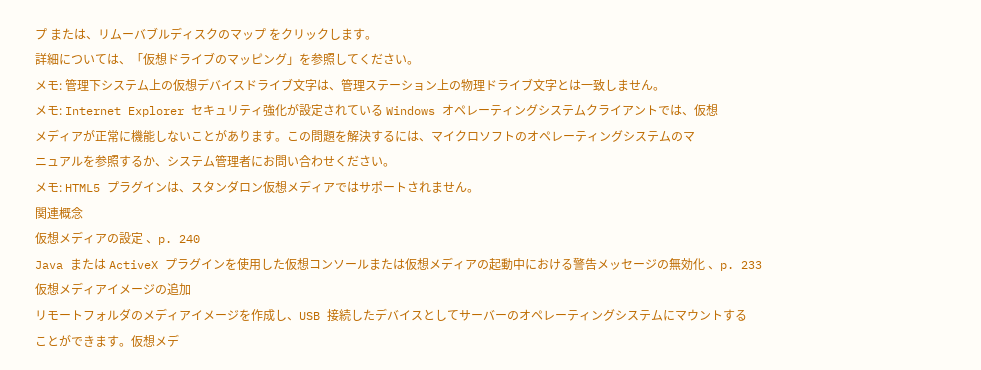プ または、リムーバブルディスクのマップ をクリックします。
詳細については、「仮想ドライブのマッピング」を参照してください。
メモ: 管理下システム上の仮想デバイスドライブ文字は、管理ステーション上の物理ドライブ文字とは一致しません。
メモ: Internet Explorer セキュリティ強化が設定されている Windows オペレーティングシステムクライアントでは、仮想
メディアが正常に機能しないことがあります。この問題を解決するには、マイクロソフトのオペレーティングシステムのマ
ニュアルを参照するか、システム管理者にお問い合わせください。
メモ: HTML5 プラグインは、スタンダロン仮想メディアではサポートされません。
関連概念
仮想メディアの設定 、p. 240
Java または ActiveX プラグインを使用した仮想コンソールまたは仮想メディアの起動中における警告メッセージの無効化 、p. 233
仮想メディアイメージの追加
リモートフォルダのメディアイメージを作成し、USB 接続したデバイスとしてサーバーのオペレーティングシステムにマウントする
ことができます。仮想メデ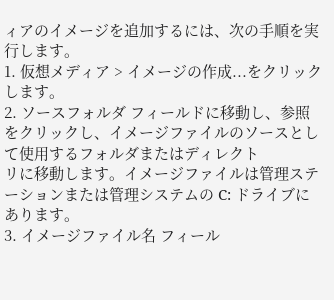ィアのイメージを追加するには、次の手順を実行します。
1. 仮想メディア > イメージの作成...をクリックします。
2. ソースフォルダ フィールドに移動し、参照 をクリックし、イメージファイルのソースとして使用するフォルダまたはディレクト
リに移動します。イメージファイルは管理ステーションまたは管理システムの C: ドライブにあります。
3. イメージファイル名 フィール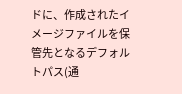ドに、作成されたイメージファイルを保管先となるデフォルトパス(通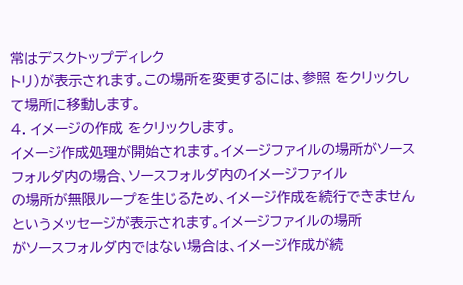常はデスクトップディレク
トリ)が表示されます。この場所を変更するには、参照 をクリックして場所に移動します。
4. イメージの作成 をクリックします。
イメージ作成処理が開始されます。イメージファイルの場所がソースフォルダ内の場合、ソースフォルダ内のイメージファイル
の場所が無限ループを生じるため、イメージ作成を続行できませんというメッセージが表示されます。イメージファイルの場所
がソースフォルダ内ではない場合は、イメージ作成が続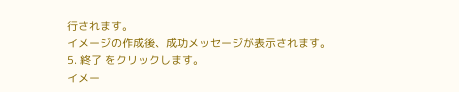行されます。
イメージの作成後、成功メッセージが表示されます。
5. 終了 をクリックします。
イメー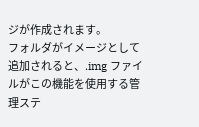ジが作成されます。
フォルダがイメージとして追加されると、.img ファイルがこの機能を使用する管理ステ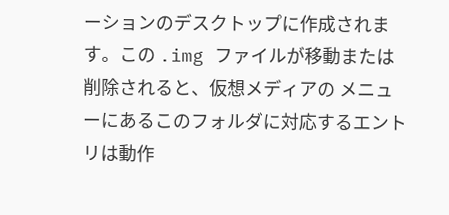ーションのデスクトップに作成されま
す。この .img ファイルが移動または削除されると、仮想メディアの メニューにあるこのフォルダに対応するエントリは動作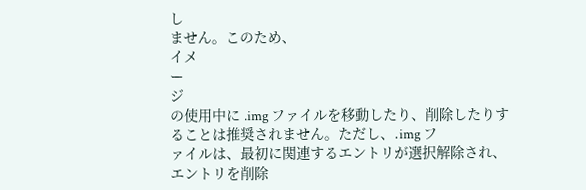し
ません。このため、
イメ
ー
ジ
の使用中に .img ファイルを移動したり、削除したりすることは推奨されません。ただし、.img フ
ァイルは、最初に関連するエントリが選択解除され、エントリを削除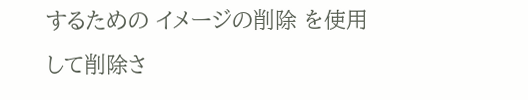するための イメージの削除 を使用して削除さ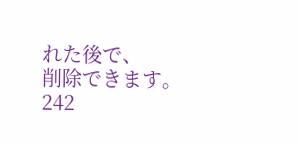れた後で、
削除できます。
242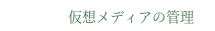仮想メディアの管理